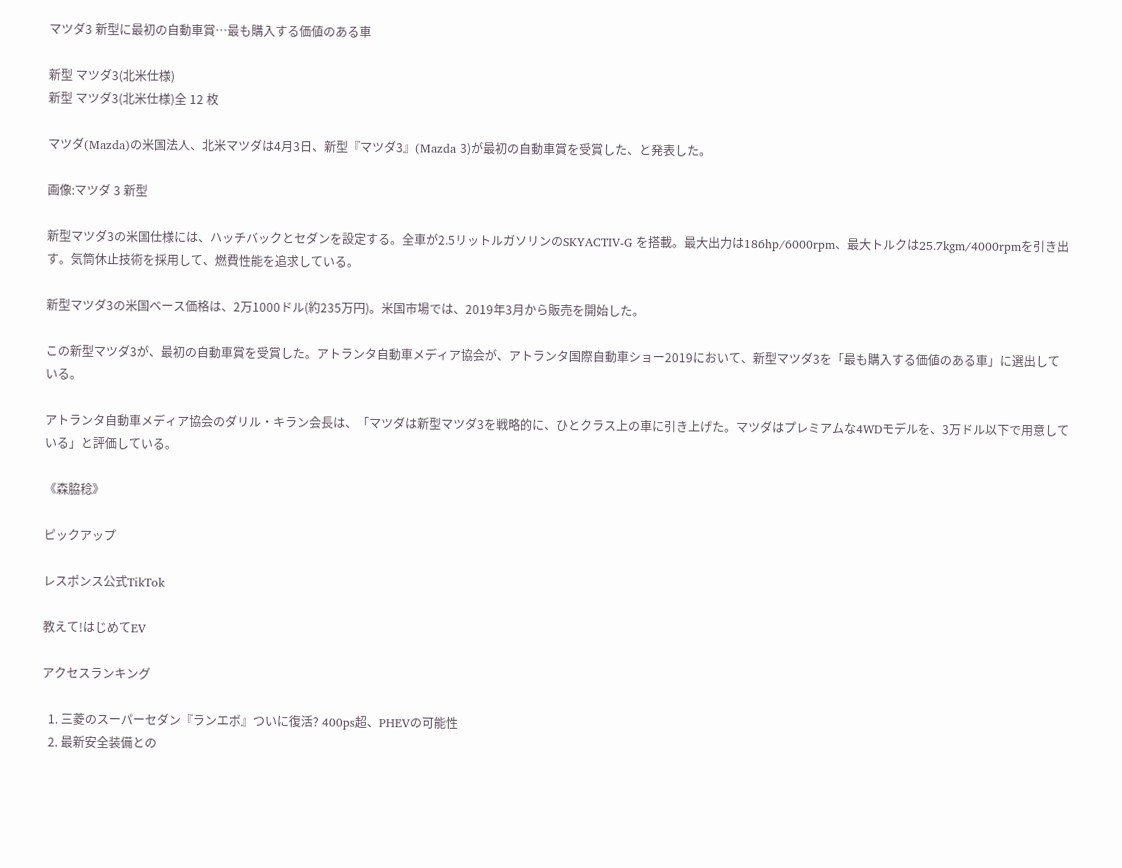マツダ3 新型に最初の自動車賞…最も購入する価値のある車

新型 マツダ3(北米仕様)
新型 マツダ3(北米仕様)全 12 枚

マツダ(Mazda)の米国法人、北米マツダは4月3日、新型『マツダ3』(Mazda 3)が最初の自動車賞を受賞した、と発表した。

画像:マツダ 3 新型

新型マツダ3の米国仕様には、ハッチバックとセダンを設定する。全車が2.5リットルガソリンのSKYACTIV-G を搭載。最大出力は186hp/6000rpm、最大トルクは25.7kgm/4000rpmを引き出す。気筒休止技術を採用して、燃費性能を追求している。

新型マツダ3の米国ベース価格は、2万1000ドル(約235万円)。米国市場では、2019年3月から販売を開始した。

この新型マツダ3が、最初の自動車賞を受賞した。アトランタ自動車メディア協会が、アトランタ国際自動車ショー2019において、新型マツダ3を「最も購入する価値のある車」に選出している。

アトランタ自動車メディア協会のダリル・キラン会長は、「マツダは新型マツダ3を戦略的に、ひとクラス上の車に引き上げた。マツダはプレミアムな4WDモデルを、3万ドル以下で用意している」と評価している。

《森脇稔》

ピックアップ

レスポンス公式TikTok

教えて!はじめてEV

アクセスランキング

  1. 三菱のスーパーセダン『ランエボ』ついに復活? 400ps超、PHEVの可能性
  2. 最新安全装備との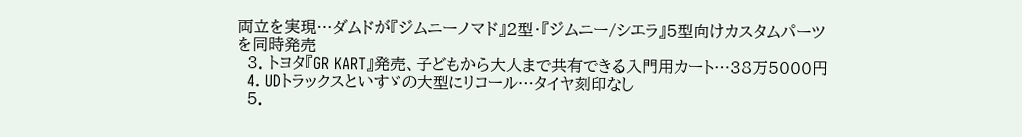両立を実現…ダムドが『ジムニーノマド』2型・『ジムニー/シエラ』5型向けカスタムパーツを同時発売
  3. トヨタ『GR KART』発売、子どもから大人まで共有できる入門用カート…38万5000円
  4. UDトラックスといすゞの大型にリコール…タイヤ刻印なし
  5.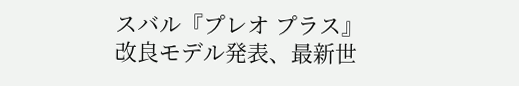スバル『プレオ プラス』改良モデル発表、最新世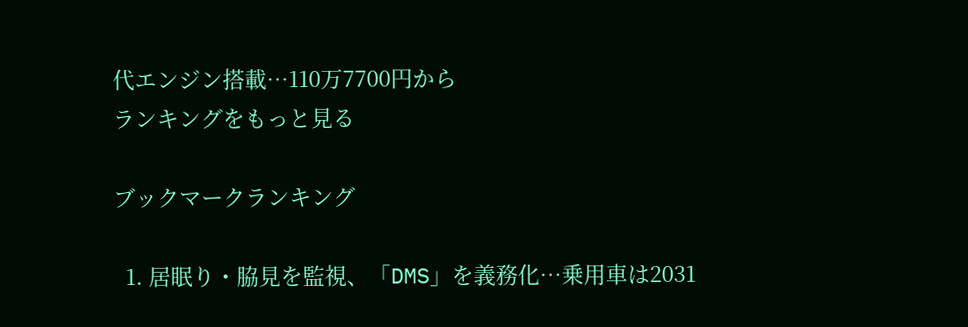代エンジン搭載…110万7700円から
ランキングをもっと見る

ブックマークランキング

  1. 居眠り・脇見を監視、「DMS」を義務化…乗用車は2031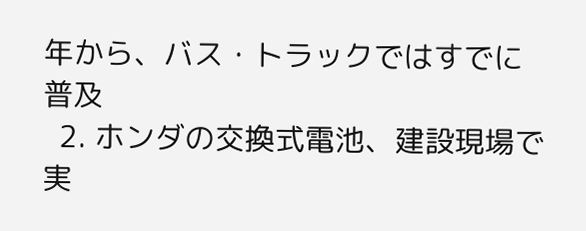年から、バス・トラックではすでに普及
  2. ホンダの交換式電池、建設現場で実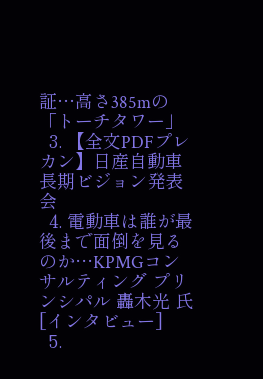証…高さ385mの「トーチタワー」
  3. 【全文PDFプレカン】日産自動車 長期ビジョン発表会
  4. 電動車は誰が最後まで面倒を見るのか…KPMGコンサルティング プリンシパル 轟木光 氏[インタビュー]
  5.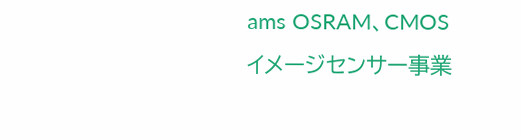ams OSRAM、CMOSイメージセンサー事業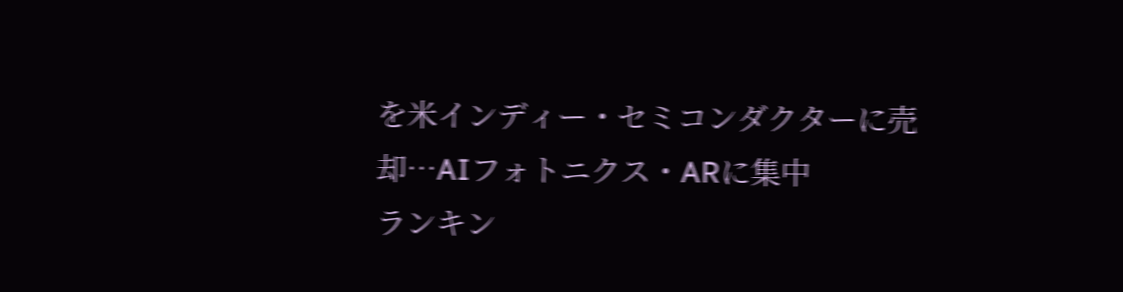を米インディー・セミコンダクターに売却…AIフォトニクス・ARに集中
ランキン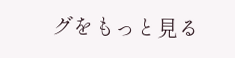グをもっと見る